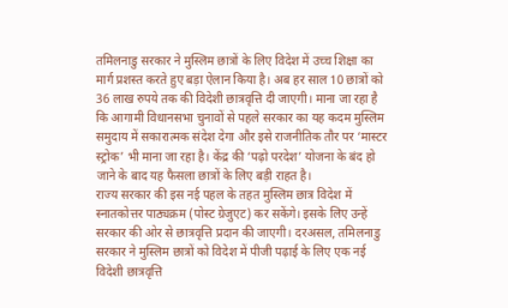तमिलनाडु सरकार ने मुस्लिम छात्रों के लिए विदेश में उच्च शिक्षा का मार्ग प्रशस्त करते हुए बड़ा ऐलान किया है। अब हर साल 10 छात्रों को 36 लाख रुपये तक की विदेशी छात्रवृत्ति दी जाएगी। माना जा रहा है कि आगामी विधानसभा चुनावों से पहले सरकार का यह कदम मुस्लिम समुदाय में सकारात्मक संदेश देगा और इसे राजनीतिक तौर पर ‘मास्टर स्ट्रोक’ भी माना जा रहा है। केंद्र की ‘पढ़ो परदेश’ योजना के बंद हो जाने के बाद यह फैसला छात्रों के लिए बड़ी राहत है।
राज्य सरकार की इस नई पहल के तहत मुस्लिम छात्र विदेश में स्नातकोत्तर पाठ्यक्रम (पोस्ट ग्रेजुएट) कर सकेंगे। इसके लिए उन्हें सरकार की ओर से छात्रवृत्ति प्रदान की जाएगी। दरअसल, तमिलनाडु सरकार ने मुस्लिम छात्रों को विदेश में पीजी पढ़ाई के लिए एक नई विदेशी छात्रवृत्ति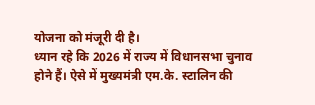योजना को मंजूरी दी है।
ध्यान रहे कि 2026 में राज्य में विधानसभा चुनाव होने हैं। ऐसे में मुख्यमंत्री एम.के. स्टालिन की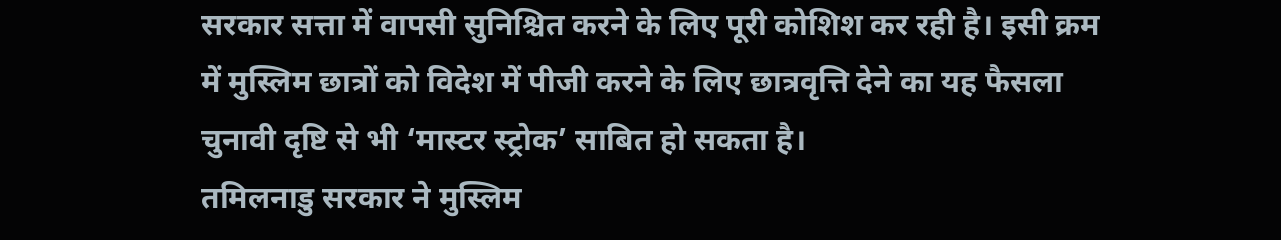सरकार सत्ता में वापसी सुनिश्चित करने के लिए पूरी कोशिश कर रही है। इसी क्रम में मुस्लिम छात्रों को विदेश में पीजी करने के लिए छात्रवृत्ति देने का यह फैसला चुनावी दृष्टि से भी ‘मास्टर स्ट्रोक’ साबित हो सकता है।
तमिलनाडु सरकार ने मुस्लिम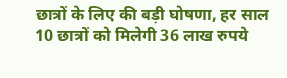छात्रों के लिए की बड़ी घोषणा, हर साल 10 छात्रों को मिलेगी 36 लाख रुपये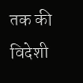तक की विदेशी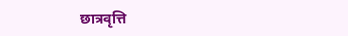छात्रवृत्ति